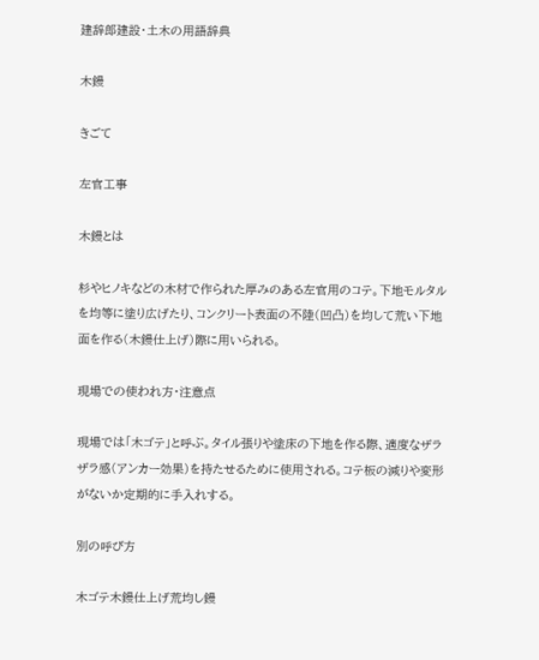建辞郎建設・土木の用語辞典

木鏝

きごて

左官工事

木鏝とは

杉やヒノキなどの木材で作られた厚みのある左官用のコテ。下地モルタルを均等に塗り広げたり、コンクリート表面の不陸(凹凸)を均して荒い下地面を作る(木鏝仕上げ)際に用いられる。

現場での使われ方・注意点

現場では「木ゴテ」と呼ぶ。タイル張りや塗床の下地を作る際、適度なザラザラ感(アンカー効果)を持たせるために使用される。コテ板の減りや変形がないか定期的に手入れする。

別の呼び方

木ゴテ木鏝仕上げ荒均し鏝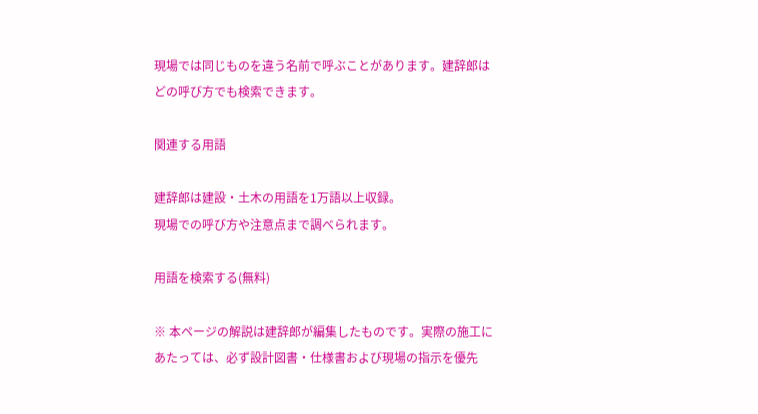現場では同じものを違う名前で呼ぶことがあります。建辞郎はどの呼び方でも検索できます。

関連する用語

建辞郎は建設・土木の用語を1万語以上収録。
現場での呼び方や注意点まで調べられます。

用語を検索する(無料)

※ 本ページの解説は建辞郎が編集したものです。実際の施工にあたっては、必ず設計図書・仕様書および現場の指示を優先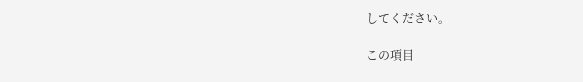してください。

この項目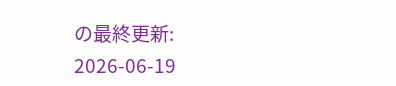の最終更新: 2026-06-19